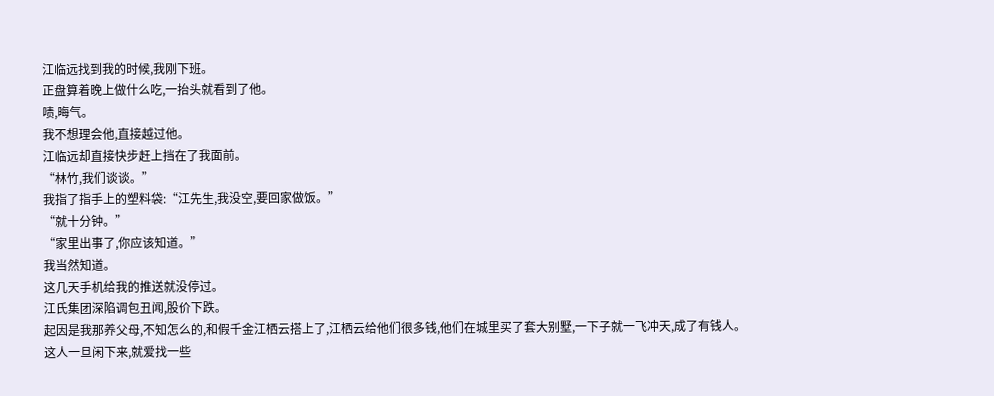江临远找到我的时候,我刚下班。
正盘算着晚上做什么吃,一抬头就看到了他。
啧,晦气。
我不想理会他,直接越过他。
江临远却直接快步赶上挡在了我面前。
“林竹,我们谈谈。”
我指了指手上的塑料袋:“江先生,我没空,要回家做饭。”
“就十分钟。”
“家里出事了,你应该知道。”
我当然知道。
这几天手机给我的推送就没停过。
江氏集团深陷调包丑闻,股价下跌。
起因是我那养父母,不知怎么的,和假千金江栖云搭上了,江栖云给他们很多钱,他们在城里买了套大别墅,一下子就一飞冲天,成了有钱人。
这人一旦闲下来,就爱找一些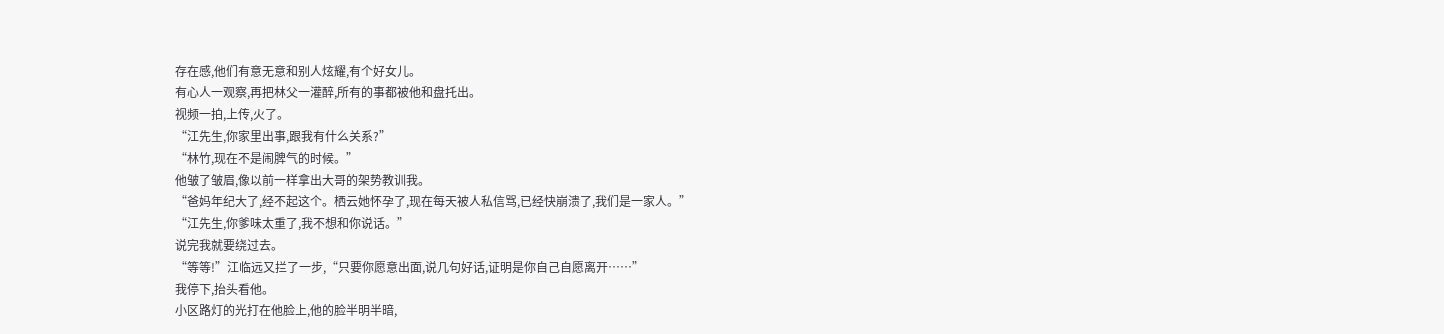存在感,他们有意无意和别人炫耀,有个好女儿。
有心人一观察,再把林父一灌醉,所有的事都被他和盘托出。
视频一拍,上传,火了。
“江先生,你家里出事,跟我有什么关系?”
“林竹,现在不是闹脾气的时候。”
他皱了皱眉,像以前一样拿出大哥的架势教训我。
“爸妈年纪大了,经不起这个。栖云她怀孕了,现在每天被人私信骂,已经快崩溃了,我们是一家人。”
“江先生,你爹味太重了,我不想和你说话。”
说完我就要绕过去。
“等等!”江临远又拦了一步,“只要你愿意出面,说几句好话,证明是你自己自愿离开……”
我停下,抬头看他。
小区路灯的光打在他脸上,他的脸半明半暗,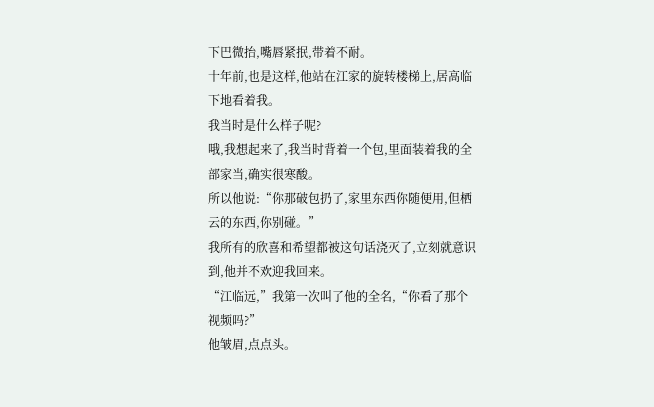下巴微抬,嘴唇紧抿,带着不耐。
十年前,也是这样,他站在江家的旋转楼梯上,居高临下地看着我。
我当时是什么样子呢?
哦,我想起来了,我当时背着一个包,里面装着我的全部家当,确实很寒酸。
所以他说:“你那破包扔了,家里东西你随便用,但栖云的东西,你别碰。”
我所有的欣喜和希望都被这句话浇灭了,立刻就意识到,他并不欢迎我回来。
“江临远,”我第一次叫了他的全名,“你看了那个视频吗?”
他皱眉,点点头。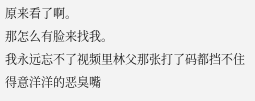原来看了啊。
那怎么有脸来找我。
我永远忘不了视频里林父那张打了码都挡不住得意洋洋的恶臭嘴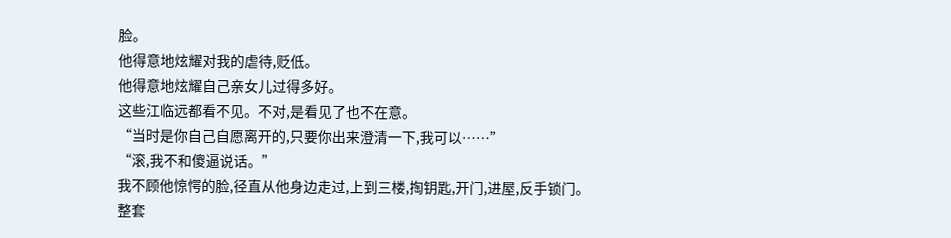脸。
他得意地炫耀对我的虐待,贬低。
他得意地炫耀自己亲女儿过得多好。
这些江临远都看不见。不对,是看见了也不在意。
“当时是你自己自愿离开的,只要你出来澄清一下,我可以……”
“滚,我不和傻逼说话。”
我不顾他惊愕的脸,径直从他身边走过,上到三楼,掏钥匙,开门,进屋,反手锁门。
整套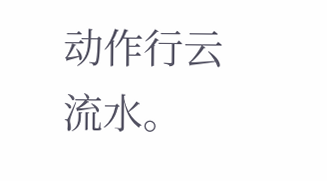动作行云流水。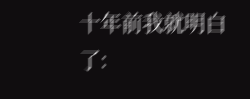十年前我就明白了: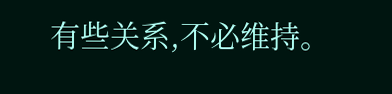有些关系,不必维持。